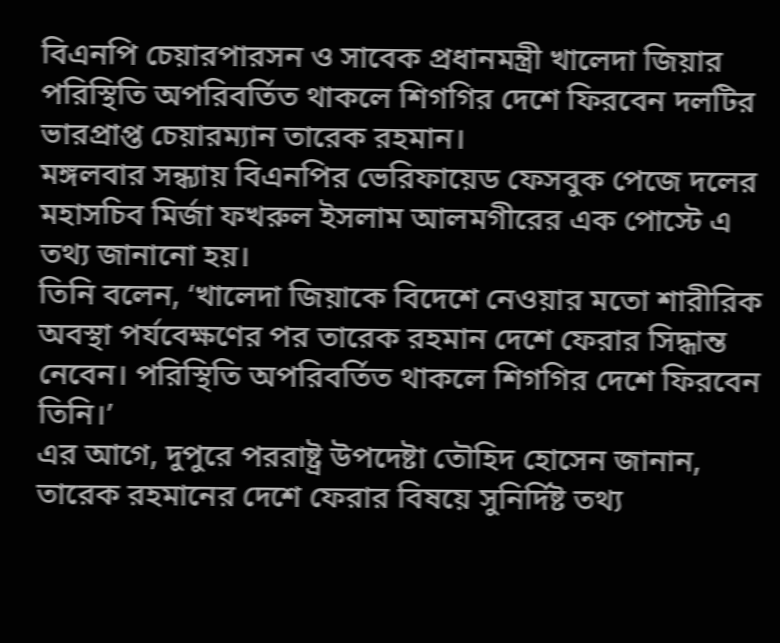বিএনপি চেয়ারপারসন ও সাবেক প্রধানমন্ত্রী খালেদা জিয়ার পরিস্থিতি অপরিবর্তিত থাকলে শিগগির দেশে ফিরবেন দলটির ভারপ্রাপ্ত চেয়ারম্যান তারেক রহমান।
মঙ্গলবার সন্ধ্যায় বিএনপির ভেরিফায়েড ফেসবুক পেজে দলের মহাসচিব মির্জা ফখরুল ইসলাম আলমগীরের এক পোস্টে এ তথ্য জানানো হয়।
তিনি বলেন, ‘খালেদা জিয়াকে বিদেশে নেওয়ার মতো শারীরিক অবস্থা পর্যবেক্ষণের পর তারেক রহমান দেশে ফেরার সিদ্ধান্ত নেবেন। পরিস্থিতি অপরিবর্তিত থাকলে শিগগির দেশে ফিরবেন তিনি।’
এর আগে, দুপুরে পররাষ্ট্র উপদেষ্টা তৌহিদ হোসেন জানান, তারেক রহমানের দেশে ফেরার বিষয়ে সুনির্দিষ্ট তথ্য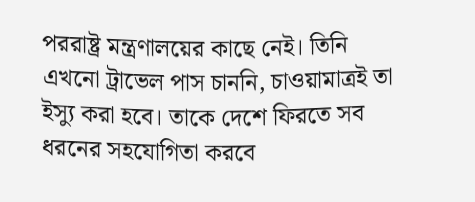পররাষ্ট্র মন্ত্রণালয়ের কাছে নেই। তিনি এখনো ট্রাভেল পাস চাননি, চাওয়ামাত্রই তা ইস্যু করা হবে। তাকে দেশে ফিরতে সব ধরনের সহযোগিতা করবে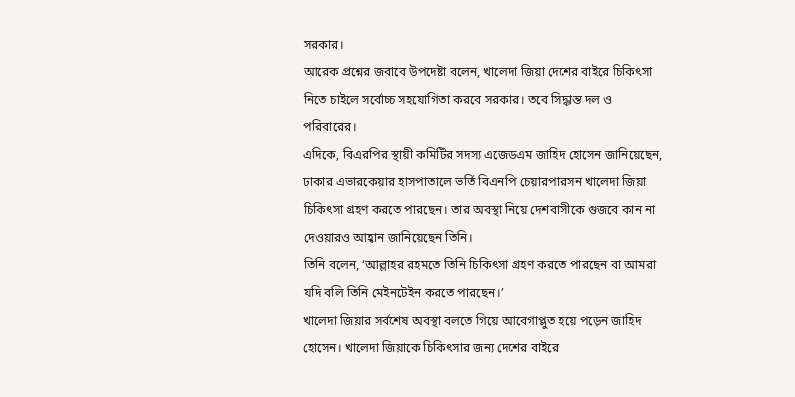সরকার।
আরেক প্রশ্নের জবাবে উপদেষ্টা বলেন, খালেদা জিয়া দেশের বাইরে চিকিৎসা নিতে চাইলে সর্বোচ্চ সহযোগিতা করবে সরকার। তবে সিদ্ধান্ত দল ও পরিবারের।
এদিকে, বিএরপির স্থায়ী কমিটির সদস্য এজেডএম জাহিদ হোসেন জানিয়েছেন, ঢাকার এভারকেয়ার হাসপাতালে ভর্তি বিএনপি চেয়ারপারসন খালেদা জিয়া চিকিৎসা গ্রহণ করতে পারছেন। তার অবস্থা নিয়ে দেশবাসীকে গুজবে কান না দেওয়ারও আহ্বান জানিয়েছেন তিনি।
তিনি বলেন, ‘আল্লাহর রহমতে তিনি চিকিৎসা গ্রহণ করতে পারছেন বা আমরা যদি বলি তিনি মেইনটেইন করতে পারছেন।’
খালেদা জিয়ার সর্বশেষ অবস্থা বলতে গিয়ে আবেগাপ্লুত হয়ে পড়েন জাহিদ হোসেন। খালেদা জিয়াকে চিকিৎসার জন্য দেশের বাইরে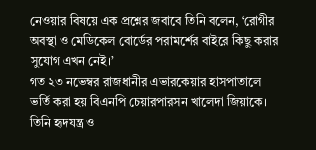নেওয়ার বিষয়ে এক প্রশ্নের জবাবে তিনি বলেন, ‘রোগীর অবস্থা ও মেডিকেল বোর্ডের পরামর্শের বাইরে কিছু করার সুযোগ এখন নেই।’
গত ২৩ নভেম্বর রাজধানীর এভারকেয়ার হাসপাতালে ভর্তি করা হয় বিএনপি চেয়ারপারসন খালেদা জিয়াকে। তিনি হৃদযন্ত্র ও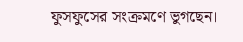ফুসফুসের সংক্রমণে ভুগছেন।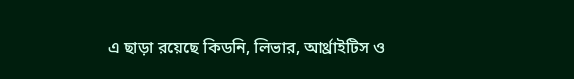এ ছাড়া রয়েছে কিডনি, লিভার, আর্থ্রাইটিস ও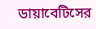ডায়াবেটিসের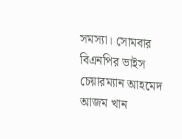সমস্যা। সোমবার বিএনপির ভাইস চেয়ারম্যান আহমেদ আজম খান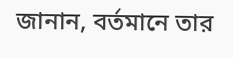জানান, বর্তমানে তার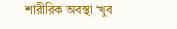শারীরিক অবস্থা ‘খুব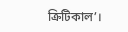ক্রিটিকাল’।